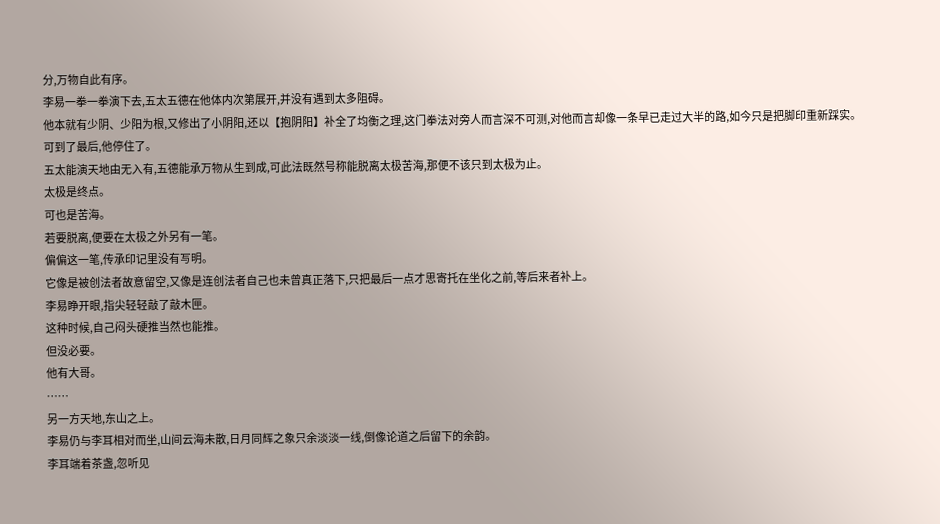分,万物自此有序。
李易一拳一拳演下去,五太五德在他体内次第展开,并没有遇到太多阻碍。
他本就有少阴、少阳为根,又修出了小阴阳,还以【抱阴阳】补全了均衡之理,这门拳法对旁人而言深不可测,对他而言却像一条早已走过大半的路,如今只是把脚印重新踩实。
可到了最后,他停住了。
五太能演天地由无入有,五德能承万物从生到成,可此法既然号称能脱离太极苦海,那便不该只到太极为止。
太极是终点。
可也是苦海。
若要脱离,便要在太极之外另有一笔。
偏偏这一笔,传承印记里没有写明。
它像是被创法者故意留空,又像是连创法者自己也未曾真正落下,只把最后一点才思寄托在坐化之前,等后来者补上。
李易睁开眼,指尖轻轻敲了敲木匣。
这种时候,自己闷头硬推当然也能推。
但没必要。
他有大哥。
……
另一方天地,东山之上。
李易仍与李耳相对而坐,山间云海未散,日月同辉之象只余淡淡一线,倒像论道之后留下的余韵。
李耳端着茶盏,忽听见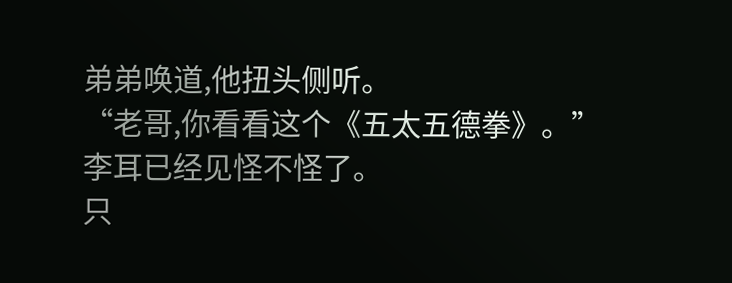弟弟唤道,他扭头侧听。
“老哥,你看看这个《五太五德拳》。”
李耳已经见怪不怪了。
只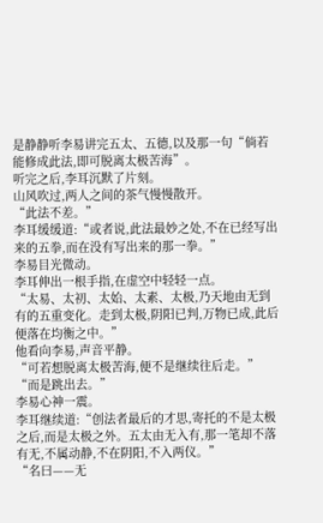是静静听李易讲完五太、五德,以及那一句“倘若能修成此法,即可脱离太极苦海”。
听完之后,李耳沉默了片刻。
山风吹过,两人之间的茶气慢慢散开。
“此法不差。”
李耳缓缓道:“或者说,此法最妙之处,不在已经写出来的五拳,而在没有写出来的那一拳。”
李易目光微动。
李耳伸出一根手指,在虚空中轻轻一点。
“太易、太初、太始、太素、太极,乃天地由无到有的五重变化。走到太极,阴阳已判,万物已成,此后便落在均衡之中。”
他看向李易,声音平静。
“可若想脱离太极苦海,便不是继续往后走。”
“而是跳出去。”
李易心神一震。
李耳继续道:“创法者最后的才思,寄托的不是太极之后,而是太极之外。五太由无入有,那一笔却不落有无,不属动静,不在阴阳,不入两仪。”
“名曰——无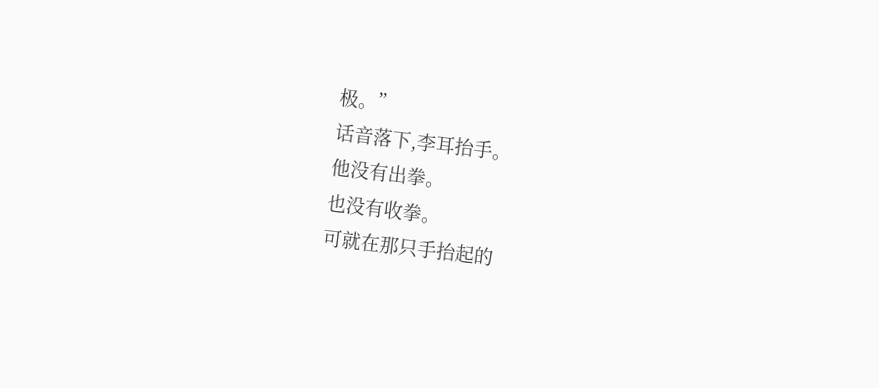极。”
话音落下,李耳抬手。
他没有出拳。
也没有收拳。
可就在那只手抬起的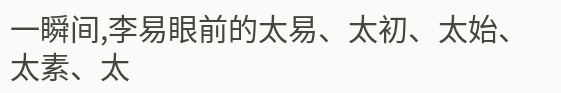一瞬间,李易眼前的太易、太初、太始、太素、太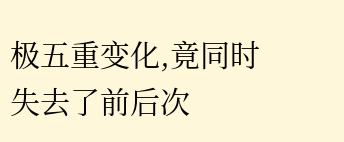极五重变化,竟同时失去了前后次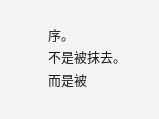序。
不是被抹去。
而是被